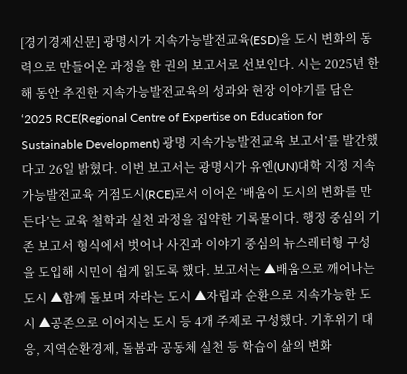[경기경제신문] 광명시가 지속가능발전교육(ESD)을 도시 변화의 동력으로 만들어온 과정을 한 권의 보고서로 선보인다. 시는 2025년 한 해 동안 추진한 지속가능발전교육의 성과와 현장 이야기를 담은 ‘2025 RCE(Regional Centre of Expertise on Education for Sustainable Development) 광명 지속가능발전교육 보고서’를 발간했다고 26일 밝혔다. 이번 보고서는 광명시가 유엔(UN)대학 지정 지속가능발전교육 거점도시(RCE)로서 이어온 ‘배움이 도시의 변화를 만든다’는 교육 철학과 실천 과정을 집약한 기록물이다. 행정 중심의 기존 보고서 형식에서 벗어나 사진과 이야기 중심의 뉴스레터형 구성을 도입해 시민이 쉽게 읽도록 했다. 보고서는 ▲배움으로 깨어나는 도시 ▲함께 돌보며 자라는 도시 ▲자립과 순환으로 지속가능한 도시 ▲공존으로 이어지는 도시 등 4개 주제로 구성했다. 기후위기 대응, 지역순환경제, 돌봄과 공동체 실천 등 학습이 삶의 변화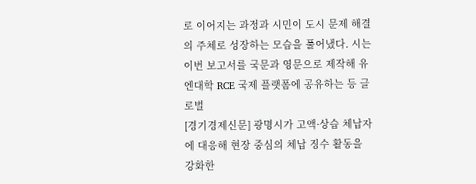로 이어지는 과정과 시민이 도시 문제 해결의 주체로 성장하는 모습을 풀어냈다. 시는 이번 보고서를 국문과 영문으로 제작해 유엔대학 RCE 국제 플랫폼에 공유하는 등 글로벌
[경기경제신문] 광명시가 고액·상습 체납자에 대응해 현장 중심의 체납 징수 활동을 강화한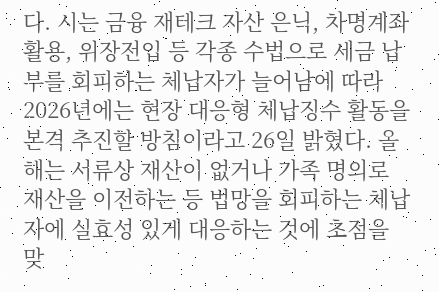다. 시는 금융 재테크 자산 은닉, 차명계좌 활용, 위장전입 등 각종 수법으로 세금 납부를 회피하는 체납자가 늘어남에 따라 2026년에는 현장 대응형 체납징수 활동을 본격 추진할 방침이라고 26일 밝혔다. 올해는 서류상 재산이 없거나 가족 명의로 재산을 이전하는 등 법망을 회피하는 체납자에 실효성 있게 대응하는 것에 초점을 맞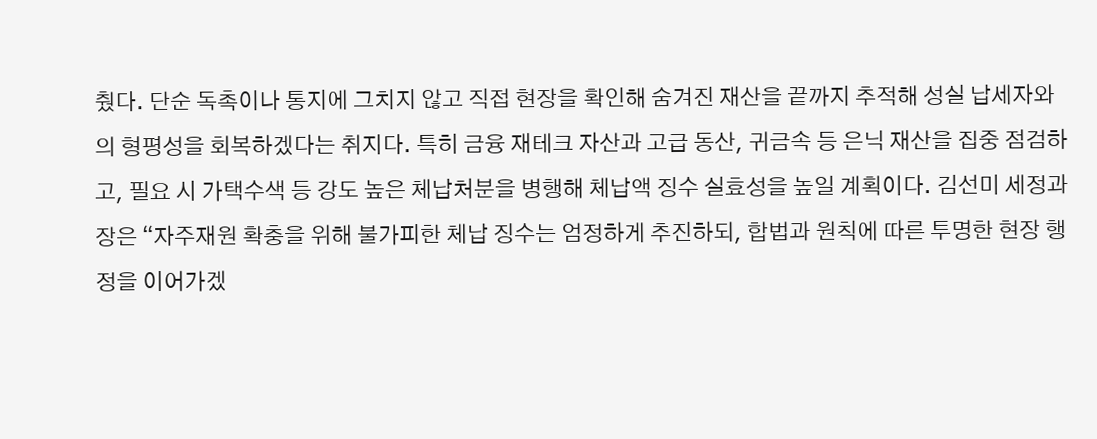췄다. 단순 독촉이나 통지에 그치지 않고 직접 현장을 확인해 숨겨진 재산을 끝까지 추적해 성실 납세자와의 형평성을 회복하겠다는 취지다. 특히 금융 재테크 자산과 고급 동산, 귀금속 등 은닉 재산을 집중 점검하고, 필요 시 가택수색 등 강도 높은 체납처분을 병행해 체납액 징수 실효성을 높일 계획이다. 김선미 세정과장은 “자주재원 확충을 위해 불가피한 체납 징수는 엄정하게 추진하되, 합법과 원칙에 따른 투명한 현장 행정을 이어가겠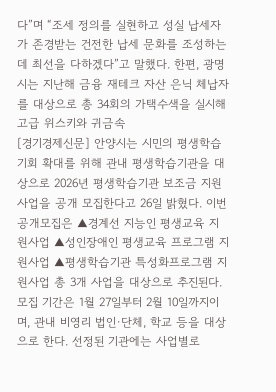다”며 “조세 정의를 실현하고 성실 납세자가 존경받는 건전한 납세 문화를 조성하는 데 최선을 다하겠다”고 말했다. 한편, 광명시는 지난해 금융 재테크 자산 은닉 체납자를 대상으로 총 34회의 가택수색을 실시해 고급 위스키와 귀금속
[경기경제신문] 안양시는 시민의 평생학습 기회 확대를 위해 관내 평생학습기관을 대상으로 2026년 평생학습기관 보조금 지원사업을 공개 모집한다고 26일 밝혔다. 이번 공개모집은 ▲경계선 지능인 평생교육 지원사업 ▲성인장애인 평생교육 프로그램 지원사업 ▲평생학습기관 특성화프로그램 지원사업 총 3개 사업을 대상으로 추진된다. 모집 기간은 1월 27일부터 2월 10일까지이며, 관내 비영리 법인·단체, 학교 등을 대상으로 한다. 선정된 기관에는 사업별로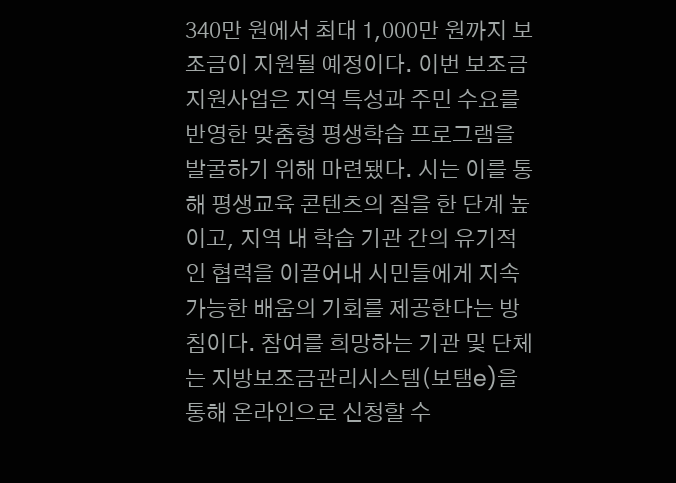340만 원에서 최대 1,000만 원까지 보조금이 지원될 예정이다. 이번 보조금 지원사업은 지역 특성과 주민 수요를 반영한 맞춤형 평생학습 프로그램을 발굴하기 위해 마련됐다. 시는 이를 통해 평생교육 콘텐츠의 질을 한 단계 높이고, 지역 내 학습 기관 간의 유기적인 협력을 이끌어내 시민들에게 지속 가능한 배움의 기회를 제공한다는 방침이다. 참여를 희망하는 기관 및 단체는 지방보조금관리시스템(보탬e)을 통해 온라인으로 신청할 수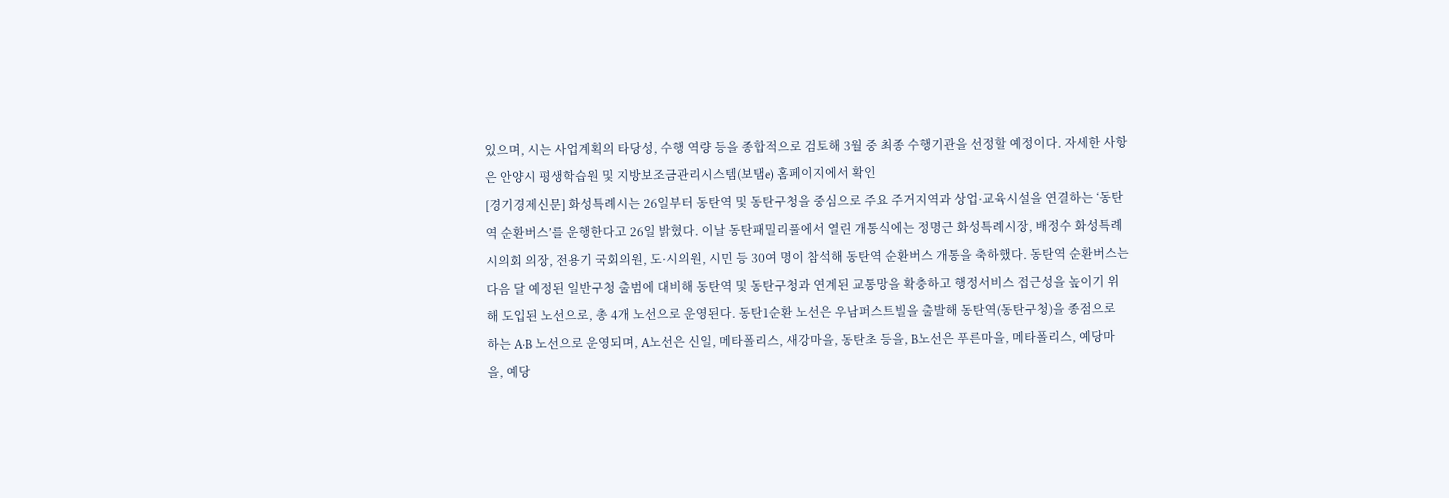있으며, 시는 사업계획의 타당성, 수행 역량 등을 종합적으로 검토해 3월 중 최종 수행기관을 선정할 예정이다. 자세한 사항은 안양시 평생학습원 및 지방보조금관리시스템(보탬e) 홈페이지에서 확인
[경기경제신문] 화성특례시는 26일부터 동탄역 및 동탄구청을 중심으로 주요 주거지역과 상업·교육시설을 연결하는 ‘동탄역 순환버스’를 운행한다고 26일 밝혔다. 이날 동탄패밀리풀에서 열린 개통식에는 정명근 화성특례시장, 배정수 화성특례시의회 의장, 전용기 국회의원, 도·시의원, 시민 등 30여 명이 참석해 동탄역 순환버스 개통을 축하했다. 동탄역 순환버스는 다음 달 예정된 일반구청 출범에 대비해 동탄역 및 동탄구청과 연계된 교통망을 확충하고 행정서비스 접근성을 높이기 위해 도입된 노선으로, 총 4개 노선으로 운영된다. 동탄1순환 노선은 우남퍼스트빌을 출발해 동탄역(동탄구청)을 종점으로 하는 A·B 노선으로 운영되며, A노선은 신일, 메타폴리스, 새강마을, 동탄초 등을, B노선은 푸른마을, 메타폴리스, 예당마을, 예당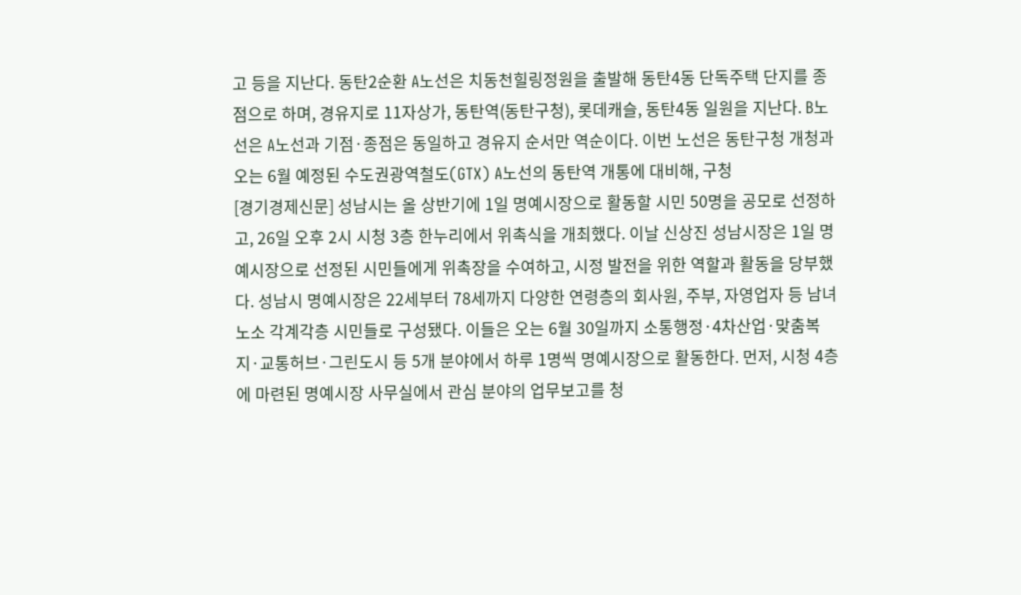고 등을 지난다. 동탄2순환 A노선은 치동천힐링정원을 출발해 동탄4동 단독주택 단지를 종점으로 하며, 경유지로 11자상가, 동탄역(동탄구청), 롯데캐슬, 동탄4동 일원을 지난다. B노선은 A노선과 기점·종점은 동일하고 경유지 순서만 역순이다. 이번 노선은 동탄구청 개청과 오는 6월 예정된 수도권광역철도(GTX) A노선의 동탄역 개통에 대비해, 구청
[경기경제신문] 성남시는 올 상반기에 1일 명예시장으로 활동할 시민 50명을 공모로 선정하고, 26일 오후 2시 시청 3층 한누리에서 위촉식을 개최했다. 이날 신상진 성남시장은 1일 명예시장으로 선정된 시민들에게 위촉장을 수여하고, 시정 발전을 위한 역할과 활동을 당부했다. 성남시 명예시장은 22세부터 78세까지 다양한 연령층의 회사원, 주부, 자영업자 등 남녀노소 각계각층 시민들로 구성됐다. 이들은 오는 6월 30일까지 소통행정·4차산업·맞춤복지·교통허브·그린도시 등 5개 분야에서 하루 1명씩 명예시장으로 활동한다. 먼저, 시청 4층에 마련된 명예시장 사무실에서 관심 분야의 업무보고를 청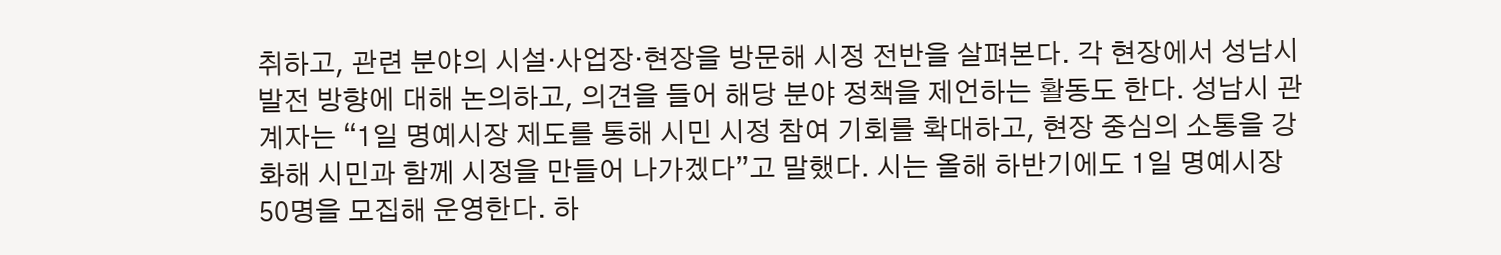취하고, 관련 분야의 시설·사업장·현장을 방문해 시정 전반을 살펴본다. 각 현장에서 성남시 발전 방향에 대해 논의하고, 의견을 들어 해당 분야 정책을 제언하는 활동도 한다. 성남시 관계자는 “1일 명예시장 제도를 통해 시민 시정 참여 기회를 확대하고, 현장 중심의 소통을 강화해 시민과 함께 시정을 만들어 나가겠다”고 말했다. 시는 올해 하반기에도 1일 명예시장 50명을 모집해 운영한다. 하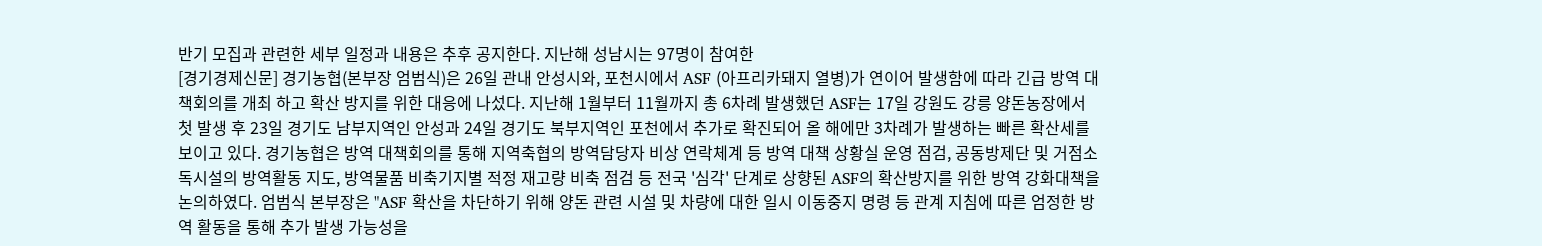반기 모집과 관련한 세부 일정과 내용은 추후 공지한다. 지난해 성남시는 97명이 참여한
[경기경제신문] 경기농협(본부장 엄범식)은 26일 관내 안성시와, 포천시에서 ASF (아프리카돼지 열병)가 연이어 발생함에 따라 긴급 방역 대책회의를 개최 하고 확산 방지를 위한 대응에 나섰다. 지난해 1월부터 11월까지 총 6차례 발생했던 ASF는 17일 강원도 강릉 양돈농장에서 첫 발생 후 23일 경기도 남부지역인 안성과 24일 경기도 북부지역인 포천에서 추가로 확진되어 올 해에만 3차례가 발생하는 빠른 확산세를 보이고 있다. 경기농협은 방역 대책회의를 통해 지역축협의 방역담당자 비상 연락체계 등 방역 대책 상황실 운영 점검, 공동방제단 및 거점소독시설의 방역활동 지도, 방역물품 비축기지별 적정 재고량 비축 점검 등 전국 '심각' 단계로 상향된 ASF의 확산방지를 위한 방역 강화대책을 논의하였다. 엄범식 본부장은 "ASF 확산을 차단하기 위해 양돈 관련 시설 및 차량에 대한 일시 이동중지 명령 등 관계 지침에 따른 엄정한 방역 활동을 통해 추가 발생 가능성을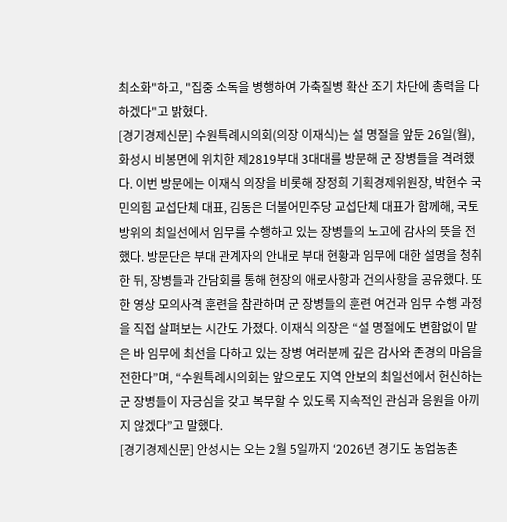최소화"하고, "집중 소독을 병행하여 가축질병 확산 조기 차단에 총력을 다하겠다"고 밝혔다.
[경기경제신문] 수원특례시의회(의장 이재식)는 설 명절을 앞둔 26일(월), 화성시 비봉면에 위치한 제2819부대 3대대를 방문해 군 장병들을 격려했다. 이번 방문에는 이재식 의장을 비롯해 장정희 기획경제위원장, 박현수 국민의힘 교섭단체 대표, 김동은 더불어민주당 교섭단체 대표가 함께해, 국토방위의 최일선에서 임무를 수행하고 있는 장병들의 노고에 감사의 뜻을 전했다. 방문단은 부대 관계자의 안내로 부대 현황과 임무에 대한 설명을 청취한 뒤, 장병들과 간담회를 통해 현장의 애로사항과 건의사항을 공유했다. 또한 영상 모의사격 훈련을 참관하며 군 장병들의 훈련 여건과 임무 수행 과정을 직접 살펴보는 시간도 가졌다. 이재식 의장은 “설 명절에도 변함없이 맡은 바 임무에 최선을 다하고 있는 장병 여러분께 깊은 감사와 존경의 마음을 전한다”며, “수원특례시의회는 앞으로도 지역 안보의 최일선에서 헌신하는 군 장병들이 자긍심을 갖고 복무할 수 있도록 지속적인 관심과 응원을 아끼지 않겠다”고 말했다.
[경기경제신문] 안성시는 오는 2월 5일까지 ‘2026년 경기도 농업농촌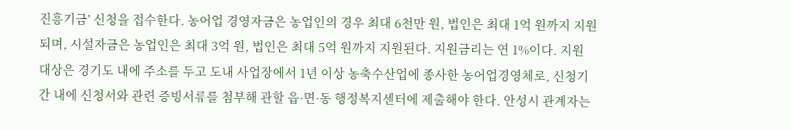진흥기금’ 신청을 접수한다. 농어업 경영자금은 농업인의 경우 최대 6천만 원, 법인은 최대 1억 원까지 지원되며, 시설자금은 농업인은 최대 3억 원, 법인은 최대 5억 원까지 지원된다. 지원금리는 연 1%이다. 지원 대상은 경기도 내에 주소를 두고 도내 사업장에서 1년 이상 농축수산업에 종사한 농어업경영체로, 신청기간 내에 신청서와 관련 증빙서류를 첨부해 관할 읍·면·동 행정복지센터에 제출해야 한다. 안성시 관계자는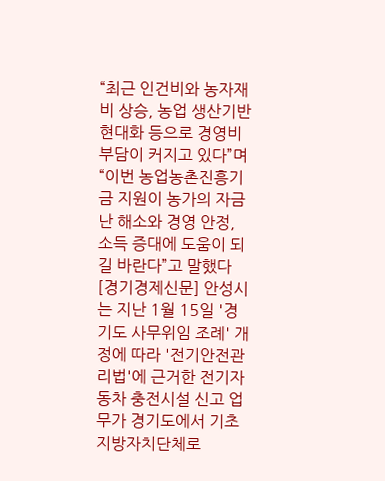“최근 인건비와 농자재비 상승, 농업 생산기반 현대화 등으로 경영비 부담이 커지고 있다”며 “이번 농업농촌진흥기금 지원이 농가의 자금난 해소와 경영 안정, 소득 증대에 도움이 되길 바란다”고 말했다
[경기경제신문] 안성시는 지난 1월 15일 '경기도 사무위임 조례' 개정에 따라 '전기안전관리법'에 근거한 전기자동차 충전시설 신고 업무가 경기도에서 기초지방자치단체로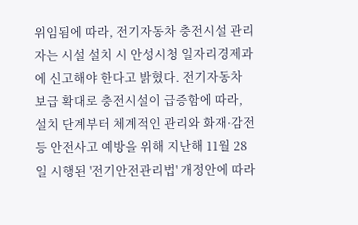위임됨에 따라, 전기자동차 충전시설 관리자는 시설 설치 시 안성시청 일자리경제과에 신고해야 한다고 밝혔다. 전기자동차 보급 확대로 충전시설이 급증함에 따라, 설치 단계부터 체계적인 관리와 화재·감전 등 안전사고 예방을 위해 지난해 11월 28일 시행된 '전기안전관리법' 개정안에 따라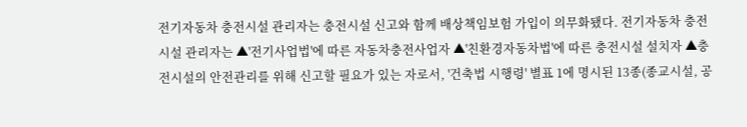전기자동차 충전시설 관리자는 충전시설 신고와 함께 배상책임보험 가입이 의무화됐다. 전기자동차 충전시설 관리자는 ▲'전기사업법'에 따른 자동차충전사업자 ▲'친환경자동차법'에 따른 충전시설 설치자 ▲충전시설의 안전관리를 위해 신고할 필요가 있는 자로서, '건축법 시행령' 별표 1에 명시된 13종(종교시설, 공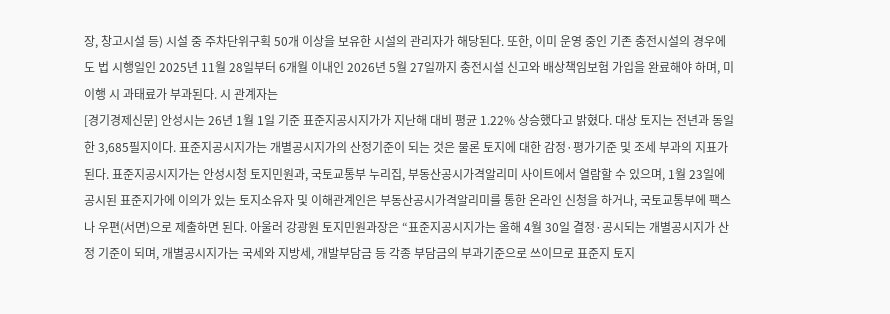장, 창고시설 등) 시설 중 주차단위구획 50개 이상을 보유한 시설의 관리자가 해당된다. 또한, 이미 운영 중인 기존 충전시설의 경우에도 법 시행일인 2025년 11월 28일부터 6개월 이내인 2026년 5월 27일까지 충전시설 신고와 배상책임보험 가입을 완료해야 하며, 미이행 시 과태료가 부과된다. 시 관계자는
[경기경제신문] 안성시는 26년 1월 1일 기준 표준지공시지가가 지난해 대비 평균 1.22% 상승했다고 밝혔다. 대상 토지는 전년과 동일한 3,685필지이다. 표준지공시지가는 개별공시지가의 산정기준이 되는 것은 물론 토지에 대한 감정·평가기준 및 조세 부과의 지표가 된다. 표준지공시지가는 안성시청 토지민원과, 국토교통부 누리집, 부동산공시가격알리미 사이트에서 열람할 수 있으며, 1월 23일에 공시된 표준지가에 이의가 있는 토지소유자 및 이해관계인은 부동산공시가격알리미를 통한 온라인 신청을 하거나, 국토교통부에 팩스나 우편(서면)으로 제출하면 된다. 아울러 강광원 토지민원과장은 “표준지공시지가는 올해 4월 30일 결정·공시되는 개별공시지가 산정 기준이 되며, 개별공시지가는 국세와 지방세, 개발부담금 등 각종 부담금의 부과기준으로 쓰이므로 표준지 토지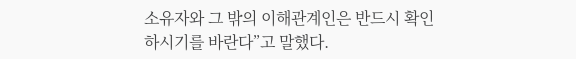소유자와 그 밖의 이해관계인은 반드시 확인하시기를 바란다”고 말했다.